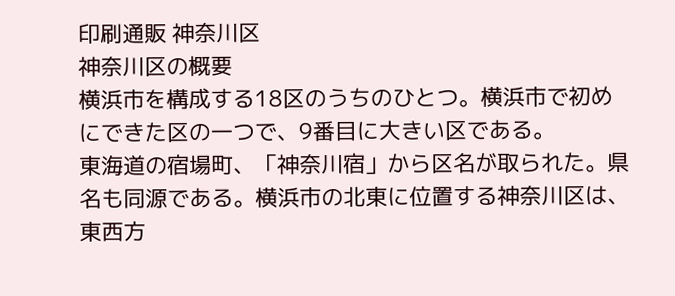印刷通販 神奈川区
神奈川区の概要
横浜市を構成する18区のうちのひとつ。横浜市で初めにできた区の一つで、9番目に大きい区である。
東海道の宿場町、「神奈川宿」から区名が取られた。県名も同源である。横浜市の北東に位置する神奈川区は、東西方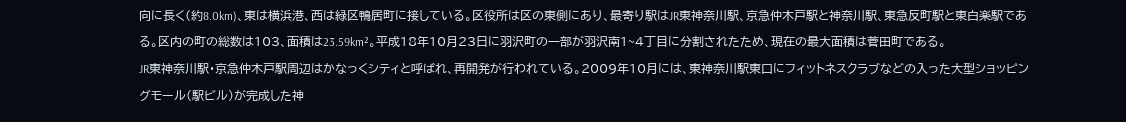向に長く(約8.0km)、東は横浜港、西は緑区鴨居町に接している。区役所は区の東側にあり、最寄り駅はJR東神奈川駅、京急仲木戸駅と神奈川駅、東急反町駅と東白楽駅である。区内の町の総数は103、面積は23.59km²。平成18年10月23日に羽沢町の一部が羽沢南1~4丁目に分割されたため、現在の最大面積は菅田町である。
JR東神奈川駅・京急仲木戸駅周辺はかなっくシティと呼ばれ、再開発が行われている。2009年10月には、東神奈川駅東口にフィットネスクラブなどの入った大型ショッピングモール(駅ビル)が完成した神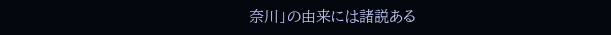奈川」の由来には諸説ある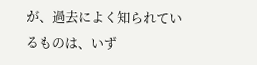が、過去によく知られているものは、いず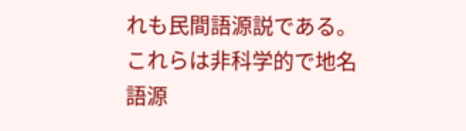れも民間語源説である。これらは非科学的で地名語源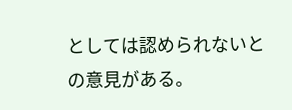としては認められないとの意見がある。